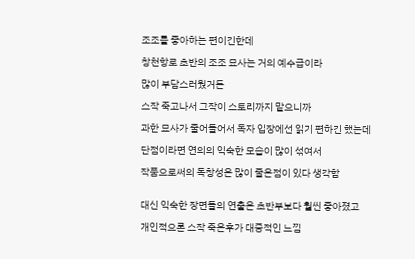조조를 좋아하는 편이긴한데

창천항로 초반의 조조 묘사는 거의 예수급이라

많이 부담스러웠거든

스작 죽고나서 그작이 스토리까지 맡으니까

과한 묘사가 줄어들어서 독자 입장에선 읽기 편하긴 했는데

단점이라면 연의의 익숙한 모습이 많이 섞여서

작품으로써의 독창성은 많이 줄은점이 있다 생각함


대신 익숙한 장면들의 연출은 초반부보다 훨씬 좋아졌고

개인적으론 스작 죽은후가 대중적인 느낌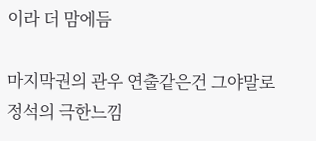이라 더 맘에듬

마지막권의 관우 연출같은건 그야말로 정석의 극한느낌